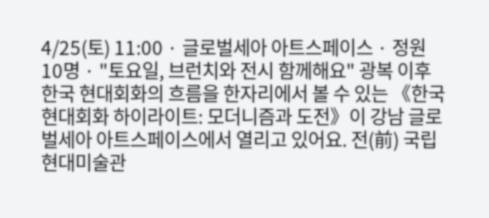4/25(토) 11:00 · 글로벌세아 아트스페이스 · 정원 10명 · "토요일, 브런치와 전시 함께해요" 광복 이후 한국 현대회화의 흐름을 한자리에서 볼 수 있는 《한국현대회화 하이라이트: 모더니즘과 도전》이 강남 글로벌세아 아트스페이스에서 열리고 있어요. 전(前) 국립현대미술관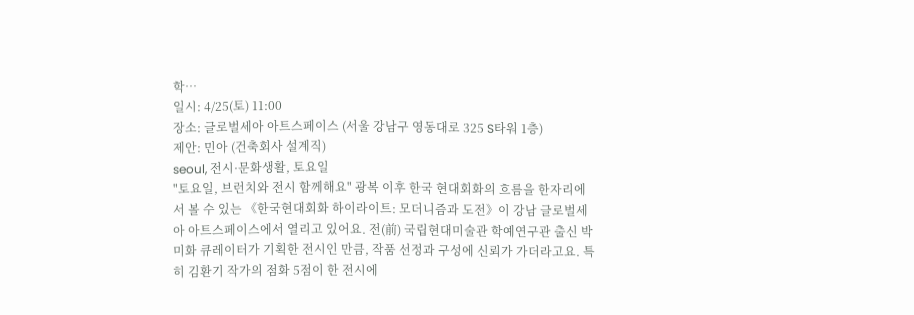학…
일시: 4/25(토) 11:00
장소: 글로벌세아 아트스페이스 (서울 강남구 영동대로 325 S타워 1층)
제안: 민아 (건축회사 설계직)
seoul, 전시·문화생활, 토요일
"토요일, 브런치와 전시 함께해요" 광복 이후 한국 현대회화의 흐름을 한자리에서 볼 수 있는 《한국현대회화 하이라이트: 모더니즘과 도전》이 강남 글로벌세아 아트스페이스에서 열리고 있어요. 전(前) 국립현대미술관 학예연구관 출신 박미화 큐레이터가 기획한 전시인 만큼, 작품 선정과 구성에 신뢰가 가더라고요. 특히 김환기 작가의 점화 5점이 한 전시에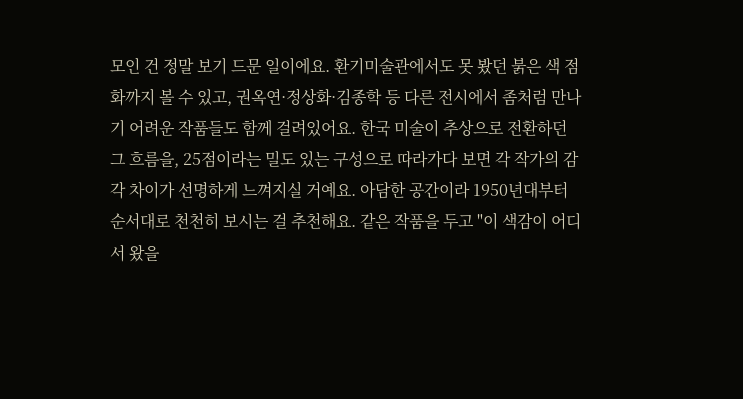모인 건 정말 보기 드문 일이에요. 환기미술관에서도 못 봤던 붉은 색 점화까지 볼 수 있고, 권옥연·정상화·김종학 등 다른 전시에서 좀처럼 만나기 어려운 작품들도 함께 걸려있어요. 한국 미술이 추상으로 전환하던 그 흐름을, 25점이라는 밀도 있는 구성으로 따라가다 보면 각 작가의 감각 차이가 선명하게 느껴지실 거예요. 아담한 공간이라 1950년대부터 순서대로 천천히 보시는 걸 추천해요. 같은 작품을 두고 "이 색감이 어디서 왔을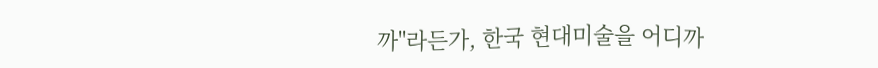까"라든가, 한국 현대미술을 어디까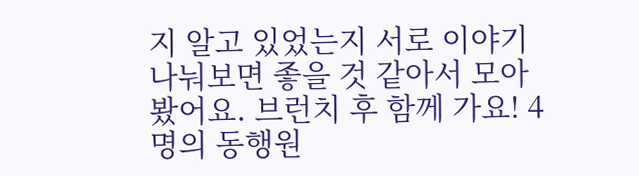지 알고 있었는지 서로 이야기 나눠보면 좋을 것 같아서 모아봤어요. 브런치 후 함께 가요! 4명의 동행원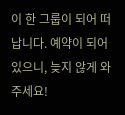이 한 그룹이 되어 떠납니다. 예약이 되어있으니, 늦지 않게 와주세요!